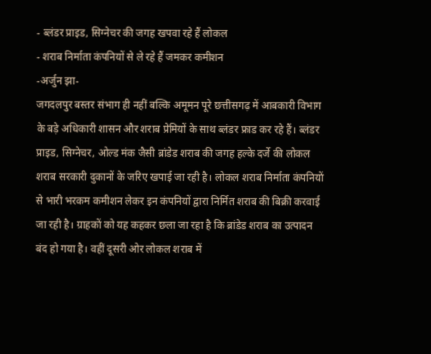- ब्लंडर प्राइड, सिग्नेचर की जगह खपवा रहे हैं लोकल
- शराब निर्माता कंपनियों से ले रहे हैं जमकर कमीशन
-अर्जुन झा-
जगदलपुर बस्तर संभाग ही नहीं बल्कि अमूमन पूरे छत्तीसगढ़ में आबकारी विभाग के बड़े अधिकारी शासन और शराब प्रेमियों के साथ ब्लंडर फ्राड कर रहे हैं। ब्लंडर प्राइड, सिग्नेचर, ओल्ड मंक जैसी ब्रांडेड शराब की जगह हल्के दर्जे की लोकल शराब सरकारी दुकानों के जरिए खपाई जा रही है। लोकल शराब निर्माता कंपनियों से भारी भरकम कमीशन लेकर इन कंपनियों द्वारा निर्मित शराब की बिक्री करवाई जा रही है। ग्राहकों को यह कहकर छला जा रहा है कि ब्रांडेड शराब का उत्पादन बंद हो गया है। वहीं दूसरी ओर लोकल शराब में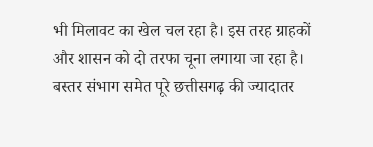भी मिलावट का खेल चल रहा है। इस तरह ग्राहकों और शासन को दो तरफा चूना लगाया जा रहा है।
बस्तर संभाग समेत पूरे छत्तीसगढ़ की ज्यादातर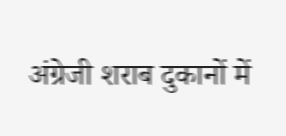अंग्रेजी शराब दुकानों में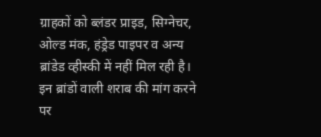ग्राहकों को ब्लंडर प्राइड, सिग्नेचर, ओल्ड मंक, हंड्रेड पाइपर व अन्य ब्रांडेड व्हीस्की में नहीं मिल रही है। इन ब्रांडों वाली शराब की मांग करने पर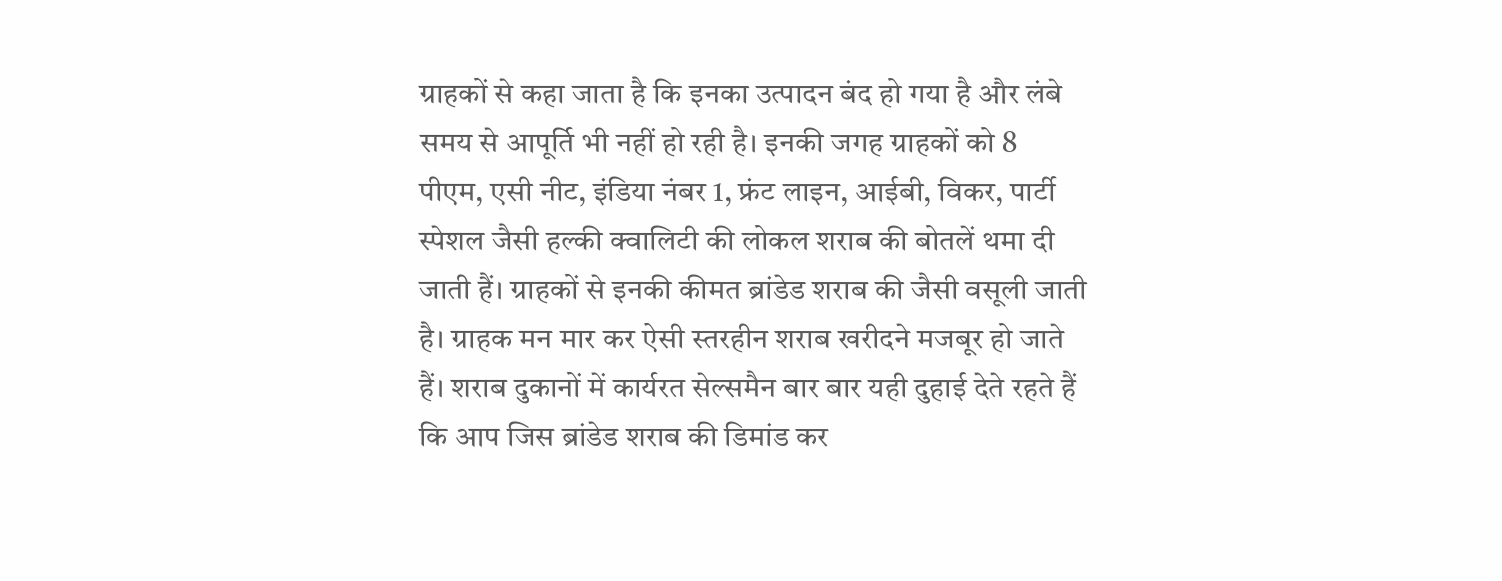ग्राहकों से कहा जाता है कि इनका उत्पादन बंद हो गया है और लंबे समय से आपूर्ति भी नहीं हो रही है। इनकी जगह ग्राहकों को 8 पीएम, एसी नीट, इंडिया नंबर 1, फ्रंट लाइन, आईबी, विकर, पार्टी स्पेशल जैसी हल्की क्वालिटी की लोकल शराब की बोतलें थमा दी जाती हैं। ग्राहकों से इनकी कीमत ब्रांडेड शराब की जैसी वसूली जाती है। ग्राहक मन मार कर ऐसी स्तरहीन शराब खरीदने मजबूर हो जाते हैं। शराब दुकानों में कार्यरत सेल्समैन बार बार यही दुहाई देते रहते हैं कि आप जिस ब्रांडेड शराब की डिमांड कर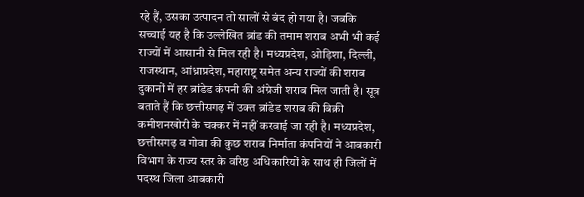रहे हैं, उसका उत्पादन तो सालों से बंद हो गया है। जबकि सच्चाई यह है कि उल्लेखित ब्रांड की तमाम शराब अभी भी कई राज्यों में आसानी से मिल रही है। मध्यप्रदेश, ओड़िशा, दिल्ली, राजस्थान, आंध्राप्रदेश, महाराष्ट्र समेत अन्य राज्यों की शराब दुकानों में हर ब्रांडेड कंपनी की अंग्रेजी शराब मिल जाती है। सूत्र बताते हैं कि छत्तीसगढ़ में उक्त ब्रांडेड शराब की बिक्री कमीशनखोरी के चक्कर में नहीं करवाई जा रही है। मध्यप्रदेश, छत्तीसगढ़ व गोवा की कुछ शराब निर्माता कंपनियों ने आबकारी विभाग के राज्य स्तर के वरिष्ठ अधिकारियों के साथ ही जिलों में पदस्थ जिला आबकारी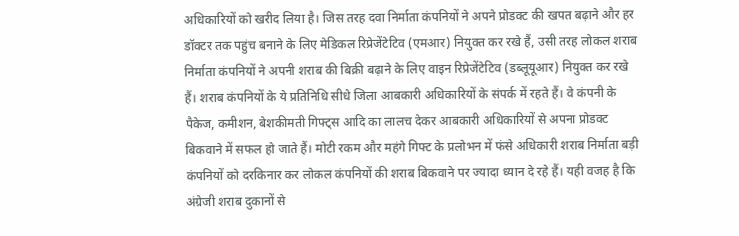अधिकारियों को खरीद लिया है। जिस तरह दवा निर्माता कंपनियों ने अपने प्रोडक्ट की खपत बढ़ाने और हर डॉक्टर तक पहुंच बनाने के लिए मेडिकल रिप्रेजेंटेटिव (एमआर) नियुक्त कर रखे हैं, उसी तरह लोकल शराब निर्माता कंपनियों ने अपनी शराब की बिक्री बढ़ाने के लिए वाइन रिप्रेजेंटेटिव (डब्लूयूआर) नियुक्त कर रखे हैं। शराब कंपनियों के ये प्रतिनिधि सीधे जिला आबकारी अधिकारियों के संपर्क में रहते हैं। वे कंपनी के पैकेज, कमीशन, बेशकीमती गिफ्ट्स आदि का लालच देकर आबकारी अधिकारियों से अपना प्रोडक्ट बिकवाने में सफल हो जाते हैं। मोटी रकम और महंगे गिफ्ट के प्रलोभन में फंसे अधिकारी शराब निर्माता बड़ी कंपनियों को दरकिनार कर लोकल कंपनियों की शराब बिकवाने पर ज्यादा ध्यान दे रहे हैं। यही वजह है कि अंग्रेजी शराब दुकानों से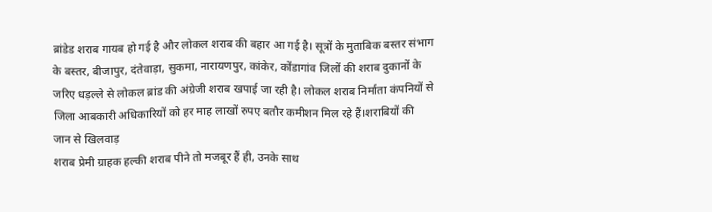ब्रांडेड शराब गायब हो गई है और लोकल शराब की बहार आ गई है। सूत्रों के मुताबिक बस्तर संभाग के बस्तर, बीजापुर, दंतेवाड़ा, सुकमा, नारायणपुर, कांकेर, कोंडागांव जिलों की शराब दुकानों के जरिए धड़ल्ले से लोकल ब्रांड की अंग्रेजी शराब खपाई जा रही है। लोकल शराब निर्माता कंपनियों से जिला आबकारी अधिकारियों को हर माह लाखों रुपए बतौर कमीशन मिल रहे हैं।शराबियों की जान से खिलवाड़
शराब प्रेमी ग्राहक हल्की शराब पीने तो मजबूर हैं ही, उनके साथ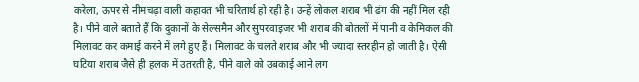करेला, ऊपर से नीमचढ़ा वाली कहावत भी चरितार्थ हो रही है। उन्हें लोकल शराब भी ढंग की नहीं मिल रही है। पीने वाले बताते हैं कि दुकानों के सेल्समैन और सुपरवाइजर भी शराब की बोतलों में पानी व केमिकल की मिलावट कर कमाई करने में लगे हुए हैं। मिलावट के चलते शराब और भी ज्यादा स्तरहीन हो जाती है। ऐसी घटिया शराब जैसे ही हलक में उतरती है, पीने वाले को उबकाई आने लग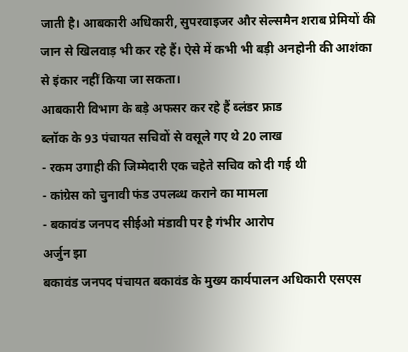जाती है। आबकारी अधिकारी, सुपरवाइजर और सेल्समैन शराब प्रेमियों की जान से खिलवाड़ भी कर रहे हैं। ऐसे में कभी भी बड़ी अनहोनी की आशंका से इंकार नहीं किया जा सकता।
आबकारी विभाग के बड़े अफसर कर रहे हैं ब्लंडर फ्राड
ब्लॉक के 93 पंचायत सचिवों से वसूले गए थे 20 लाख
- रकम उगाही की जिम्मेदारी एक चहेते सचिव को दी गई थी
- कांग्रेस को चुनावी फंड उपलब्ध कराने का मामला
- बकावंड जनपद सीईओ मंडावी पर है गंभीर आरोप
अर्जुन झा
बकावंड जनपद पंचायत बकावंड के मुख्य कार्यपालन अधिकारी एसएस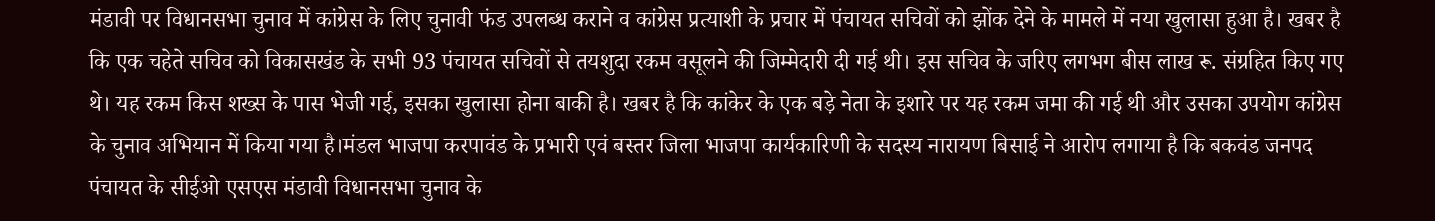मंडावी पर विधानसभा चुनाव में कांग्रेस के लिए चुनावी फंड उपलब्ध कराने व कांग्रेस प्रत्याशी के प्रचार में पंचायत सचिवों को झोंक देने के मामले में नया खुलासा हुआ है। खबर है कि एक चहेते सचिव को विकासखंड के सभी 93 पंचायत सचिवों से तयशुदा रकम वसूलने की जिम्मेदारी दी गई थी। इस सचिव के जरिए लगभग बीस लाख रू. संग्रहित किए गए थे। यह रकम किस शख्स के पास भेजी गई, इसका खुलासा होना बाकी है। खबर है कि कांकेर के एक बड़े नेता के इशारे पर यह रकम जमा की गई थी और उसका उपयोग कांग्रेस के चुनाव अभियान में किया गया है।मंडल भाजपा करपावंड के प्रभारी एवं बस्तर जिला भाजपा कार्यकारिणी के सदस्य नारायण बिसाई ने आरोप लगाया है कि बकवंड जनपद पंचायत के सीईओ एसएस मंडावी विधानसभा चुनाव के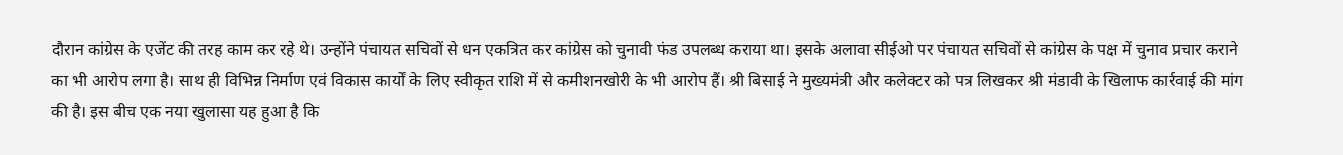दौरान कांग्रेस के एजेंट की तरह काम कर रहे थे। उन्होंने पंचायत सचिवों से धन एकत्रित कर कांग्रेस को चुनावी फंड उपलब्ध कराया था। इसके अलावा सीईओ पर पंचायत सचिवों से कांग्रेस के पक्ष में चुनाव प्रचार कराने का भी आरोप लगा है। साथ ही विभिन्न निर्माण एवं विकास कार्यों के लिए स्वीकृत राशि में से कमीशनखोरी के भी आरोप हैं। श्री बिसाई ने मुख्यमंत्री और कलेक्टर को पत्र लिखकर श्री मंडावी के खिलाफ कार्रवाई की मांग की है। इस बीच एक नया खुलासा यह हुआ है कि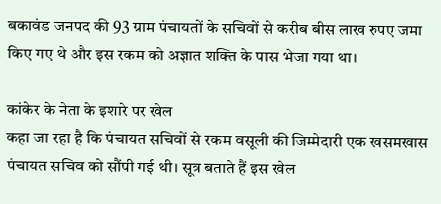बकावंड जनपद की 93 ग्राम पंचायतों के सचिवों से करीब बीस लाख रुपए जमा किए गए थे और इस रकम को अज्ञात शक्ति के पास भेजा गया था।

कांकेर के नेता के इशारे पर खेल
कहा जा रहा है कि पंचायत सचिवों से रकम वसूली की जिम्मेदारी एक खसमखास पंचायत सचिव को सौंपी गई थी। सूत्र बताते हैं इस खेल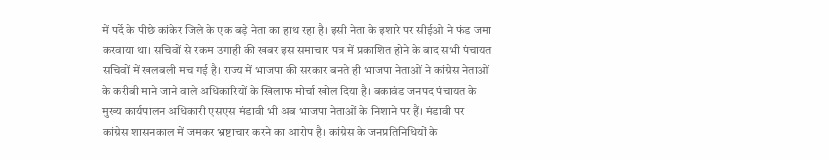में पर्दे के पीछे कांकेर जिले के एक बड़े नेता का हाथ रहा है। इसी नेता के इशारे पर सीईओ ने फंड जमा करवाया था। सचिवों से रकम उगाही की खबर इस समाचार पत्र में प्रकाशित होने के बाद सभी पंचायत सचिवों में खलबली मच गई है। राज्य में भाजपा की सरकार बनते ही भाजपा नेताओं ने कांग्रेस नेताओं के करीबी माने जाने वाले अधिकारियों के खिलाफ मोर्चा खोल दिया है। बकावंड जनपद पंचायत के मुख्य कार्यपालन अधिकारी एसएस मंडावी भी अब भाजपा नेताओं के निशाने पर हैं। मंडावी पर कांग्रेस शासनकाल में जमकर भ्रष्टाचार करने का आरोप है। कांग्रेस के जनप्रतिनिधियों के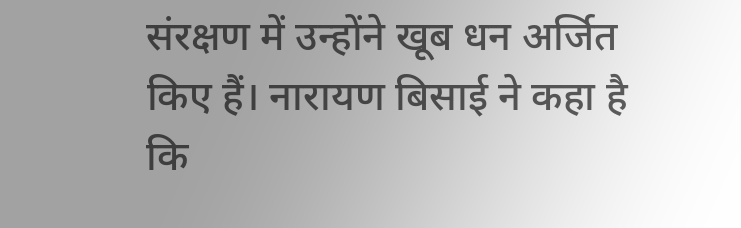संरक्षण में उन्होंने खूब धन अर्जित किए हैं। नारायण बिसाई ने कहा है कि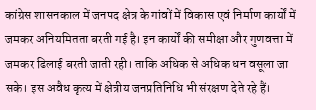कांग्रेस शासनकाल में जनपद क्षेत्र के गांवों में विकास एवं निर्माण कार्यों में जमकर अनियमितता बरती गई है। इन कार्यों की समीक्षा और गुणवत्ता में जमकर ढिलाई बरती जाती रही। ताकि अधिक से अधिक धन वसूला जा सके। इस अवैध कृत्य में क्षेत्रीय जनप्रतिनिधि भी संरक्षण देते रहे हैं।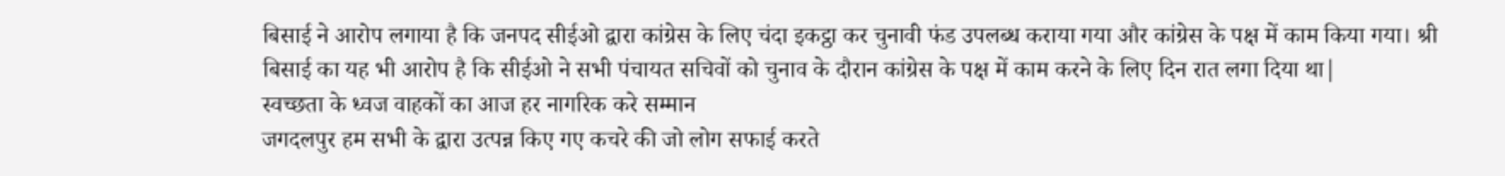बिसाई ने आरोप लगाया है कि जनपद सीईओ द्वारा कांग्रेस के लिए चंदा इकट्ठा कर चुनावी फंड उपलब्ध कराया गया और कांग्रेस के पक्ष में काम किया गया। श्री बिसाई का यह भी आरोप है कि सीईओ ने सभी पंचायत सचिवों को चुनाव के दौरान कांग्रेस के पक्ष में काम करने के लिए दिन रात लगा दिया था|
स्वच्छता के ध्वज वाहकों का आज हर नागरिक करे सम्मान
जगदलपुर हम सभी के द्वारा उत्पन्न किए गए कचरे की जो लोग सफाई करते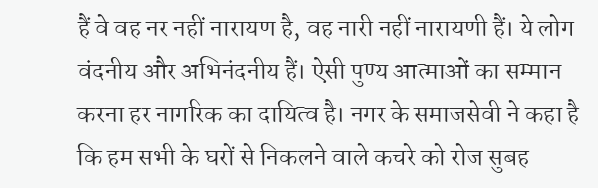हैं वे वह नर नहीं नारायण है, वह नारी नहीं नारायणी हैं। ये लोग वंदनीय और अभिनंदनीय हैं। ऐसी पुण्य आत्माओं का सम्मान करना हर नागरिक का दायित्व है। नगर के समाजसेवी ने कहा है कि हम सभी के घरों से निकलने वाले कचरे को रोज सुबह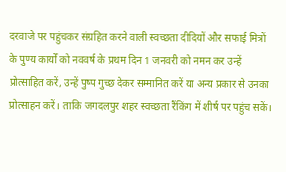दरवाजे पर पहुंचकर संग्रहित करने वाली स्वच्छता दीदियों और सफाई मित्रों के पुण्य कार्यों को नववर्ष के प्रथम दिन 1 जनवरी को नमन कर उन्हें प्रोत्साहित करें, उन्हें पुष्प गुच्छ देकर सम्मानित करें या अन्य प्रकार से उनका प्रोत्साहन करें। ताकि जगदलपुर शहर स्वच्छता रैंकिंग में शीर्ष पर पहुंच सकें।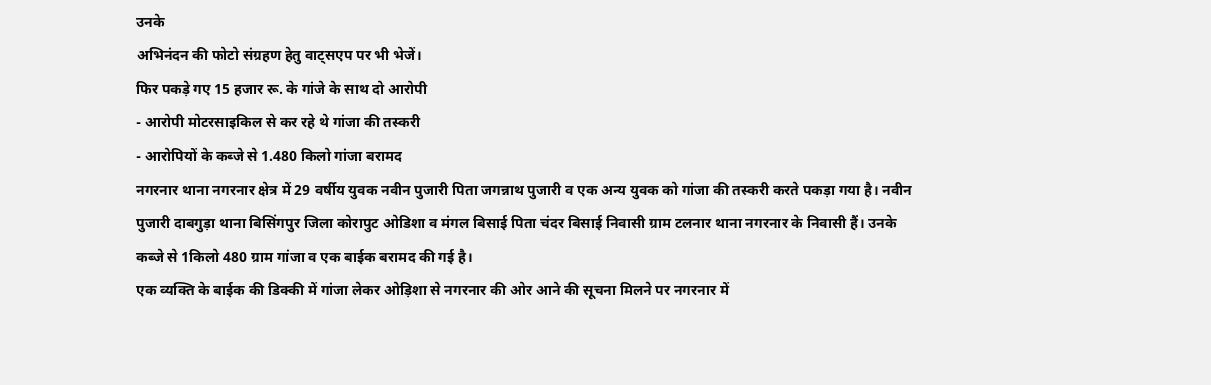उनके
अभिनंदन की फोटो संग्रहण हेतु वाट्सएप पर भी भेजें।
फिर पकड़े गए 15 हजार रू. के गांजे के साथ दो आरोपी
- आरोपी मोटरसाइकिल से कर रहे थे गांजा की तस्करी
- आरोपियों के कब्जे से 1.480 किलो गांजा बरामद
नगरनार थाना नगरनार क्षेत्र में 29 वर्षीय युवक नवीन पुजारी पिता जगन्नाथ पुजारी व एक अन्य युवक को गांजा की तस्करी करते पकड़ा गया है। नवीन पुजारी दाबगुड़ा थाना बिसिंगपुर जिला कोरापुट ओडिशा व मंगल बिसाई पिता चंदर बिसाई निवासी ग्राम टलनार थाना नगरनार के निवासी हैं। उनके कब्जे से 1किलो 480 ग्राम गांजा व एक बाईक बरामद की गई है।
एक व्यक्ति के बाईक की डिक्की में गांजा लेकर ओड़िशा से नगरनार की ओर आने की सूचना मिलने पर नगरनार में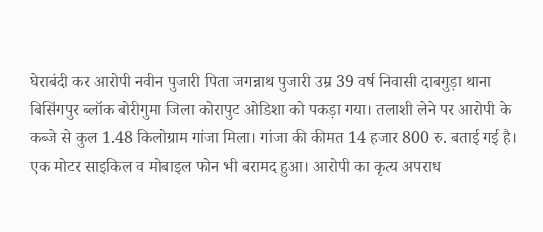घेराबंदी कर आरोपी नवीन पुजारी पिता जगन्नाथ पुजारी उम्र 39 वर्ष निवासी दाबगुड़ा थाना बिसिंगपुर ब्लॉक बोरीगुमा जिला कोरापुट ओडिशा को पकड़ा गया। तलाशी लेने पर आरोपी के कब्जे से कुल 1.48 किलोग्राम गांजा मिला। गांजा की कीमत 14 हजार 800 रु. बताई गई है। एक मोटर साइकिल व मोबाइल फोन भी बरामद हुआ। आरोपी का कृत्य अपराध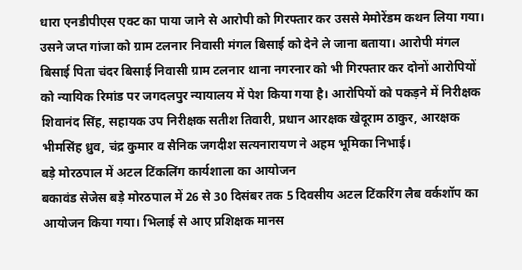धारा एनडीपीएस एक्ट का पाया जाने से आरोपी को गिरफ्तार कर उससे मेमोरेंडम कथन लिया गया। उसने जप्त गांजा को ग्राम टलनार निवासी मंगल बिसाई को देने ले जाना बताया। आरोपी मंगल बिसाई पिता चंदर बिसाई निवासी ग्राम टलनार थाना नगरनार को भी गिरफ्तार कर दोनों आरोपियों को न्यायिक रिमांड पर जगदलपुर न्यायालय में पेश किया गया है। आरोपियों को पकड़ने में निरीक्षक शिवानंद सिंह, सहायक उप निरीक्षक सतीश तिवारी, प्रधान आरक्षक खेदूराम ठाकुर, आरक्षक भीमसिंह ध्रुव, चंद्र कुमार व सैनिक जगदीश सत्यनारायण ने अहम भूमिका निभाई।
बड़े मोरठपाल में अटल टिंकलिंग कार्यशाला का आयोजन
बकावंड सेजेस बड़े मोरठपाल में 26 से 30 दिसंबर तक 5 दिवसीय अटल टिंकरिंग लैब वर्कशॉप का आयोजन किया गया। भिलाई से आए प्रशिक्षक मानस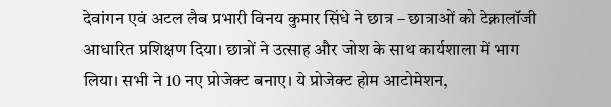देवांगन एवं अटल लैब प्रभारी विनय कुमार सिंधे ने छात्र – छात्राओं को टेक्नालॉजी आधारित प्रशिक्षण दिया। छात्रों ने उत्साह और जोश के साथ कार्यशाला में भाग लिया। सभी ने 10 नए प्रोजेक्ट बनाए। ये प्रोजेक्ट होम आटोमेशन,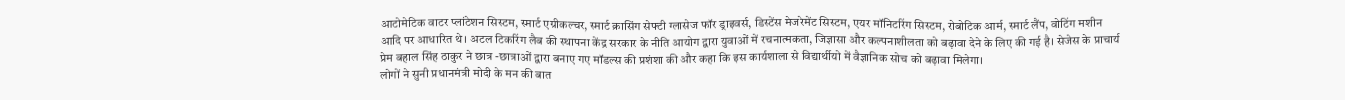आटोमेटिक वाटर प्लांटेशन सिस्टम, स्मार्ट एग्रीकल्चर, स्मार्ट क्रासिंग सेफ्टी ग्लासेज फॉर ड्राइवर्स, डिस्टेंस मेजरेमेंट सिस्टम, एयर मॉनिटरिंग सिस्टम, रोबोटिक आर्म, स्मार्ट लैंप, वोटिंग मशीन आदि पर आधारित थे। अटल टिकरिंग लैब की स्थापना केंद्र सरकार के नीति आयोग द्वारा युवाओं में रचनात्मकता, जिज्ञासा और कल्पनाशीलता को बढ़ावा देने के लिए की गई है। सेजेस के प्राचार्य प्रेम बहाल सिंह ठाकुर ने छात्र -छात्राओं द्वारा बनाए गए मॉडल्स की प्रशंशा की और कहा कि इस कार्यशाला से विद्यार्थीयो में वैज्ञानिक सोच को बढ़ावा मिलेगा।
लोगों ने सुनी प्रधानमंत्री मोदी के मन की बात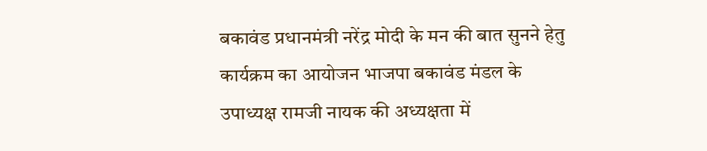बकावंड प्रधानमंत्री नरेंद्र मोदी के मन की बात सुनने हेतु कार्यक्रम का आयोजन भाजपा बकावंड मंडल के उपाध्यक्ष रामजी नायक की अध्यक्षता में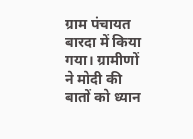ग्राम पंचायत बारदा में किया गया। ग्रामीणों ने मोदी की बातों को ध्यान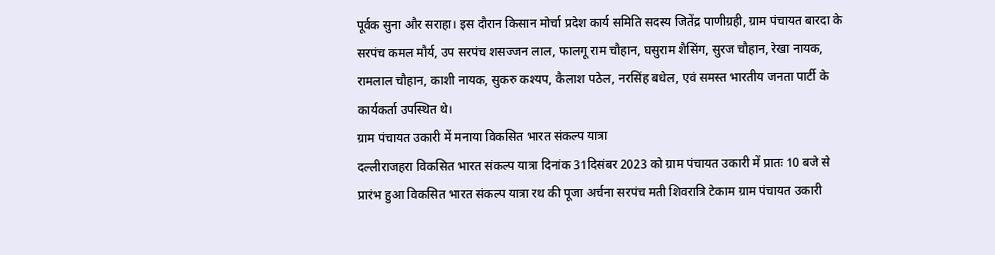पूर्वक सुना और सराहा। इस दौरान किसान मोर्चा प्रदेश कार्य समिति सदस्य जितेंद्र पाणीग्रही, ग्राम पंचायत बारदा के सरपंच कमल मौर्य, उप सरपंच शसज्जन लाल, फालगू राम चौहान, घसुराम शैसिंग, सुरज चौहान, रेखा नायक, रामलाल चौहान, काशी नायक, सुकरु कश्यप, कैलाश पठेल, नरसिंह बधेल, एवं समस्त भारतीय जनता पार्टी के कार्यकर्ता उपस्थित थे।
ग्राम पंचायत उकारी में मनाया विकसित भारत संकल्प यात्रा
दल्लीराजहरा विकसित भारत संकल्प यात्रा दिनांक 31दिसंबर 2023 को ग्राम पंचायत उकारी में प्रातः 10 बजे से प्रारंभ हुआ विकसित भारत संकल्प यात्रा रथ की पूजा अर्चना सरपंच मती शिवरात्रि टेकाम ग्राम पंचायत उकारी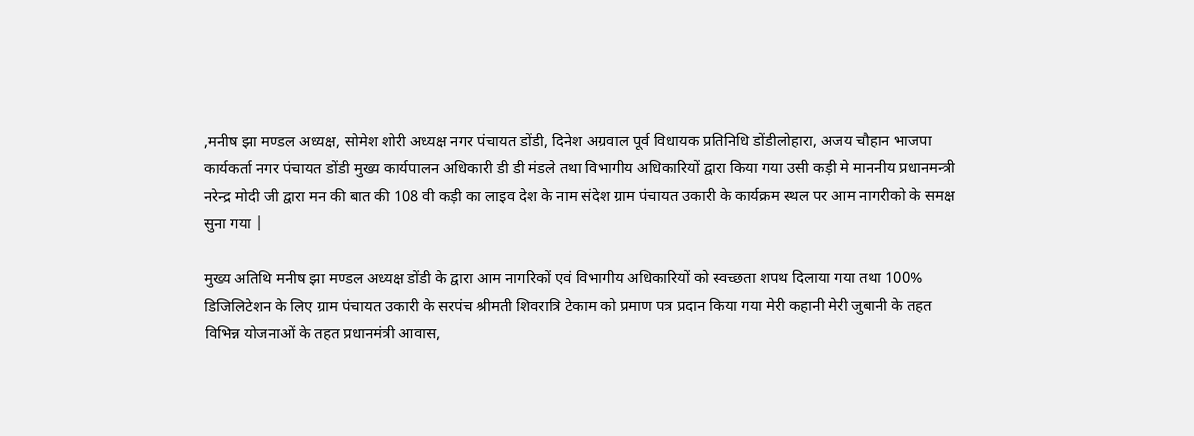,मनीष झा मण्डल अध्यक्ष, सोमेश शोरी अध्यक्ष नगर पंचायत डोंडी, दिनेश अग्रवाल पूर्व विधायक प्रतिनिधि डोंडीलोहारा, अजय चौहान भाजपा कार्यकर्ता नगर पंचायत डोंडी मुख्य कार्यपालन अधिकारी डी डी मंडले तथा विभागीय अधिकारियों द्वारा किया गया उसी कड़ी मे माननीय प्रधानमन्त्री नरेन्द्र मोदी जी द्वारा मन की बात की 108 वी कड़ी का लाइव देश के नाम संदेश ग्राम पंचायत उकारी के कार्यक्रम स्थल पर आम नागरीको के समक्ष सुना गया |

मुख्य अतिथि मनीष झा मण्डल अध्यक्ष डोंडी के द्वारा आम नागरिकों एवं विभागीय अधिकारियों को स्वच्छता शपथ दिलाया गया तथा 100% डिजिलिटेशन के लिए ग्राम पंचायत उकारी के सरपंच श्रीमती शिवरात्रि टेकाम को प्रमाण पत्र प्रदान किया गया मेरी कहानी मेरी जुबानी के तहत विभिन्न योजनाओं के तहत प्रधानमंत्री आवास,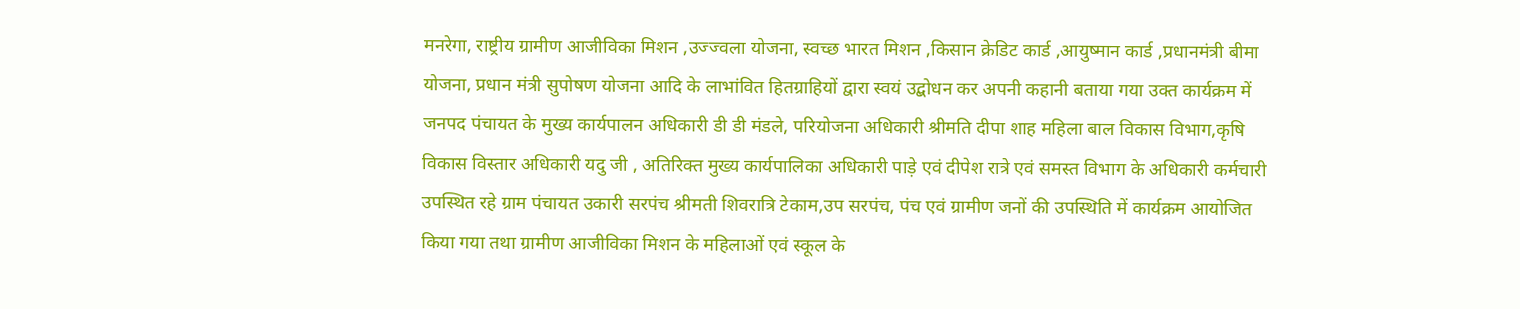मनरेगा, राष्ट्रीय ग्रामीण आजीविका मिशन ,उज्ज्वला योजना, स्वच्छ भारत मिशन ,किसान क्रेडिट कार्ड ,आयुष्मान कार्ड ,प्रधानमंत्री बीमा योजना, प्रधान मंत्री सुपोषण योजना आदि के लाभांवित हितग्राहियों द्वारा स्वयं उद्बोधन कर अपनी कहानी बताया गया उक्त कार्यक्रम में जनपद पंचायत के मुख्य कार्यपालन अधिकारी डी डी मंडले, परियोजना अधिकारी श्रीमति दीपा शाह महिला बाल विकास विभाग,कृषि विकास विस्तार अधिकारी यदु जी , अतिरिक्त मुख्य कार्यपालिका अधिकारी पाड़े एवं दीपेश रात्रे एवं समस्त विभाग के अधिकारी कर्मचारी उपस्थित रहे ग्राम पंचायत उकारी सरपंच श्रीमती शिवरात्रि टेकाम,उप सरपंच, पंच एवं ग्रामीण जनों की उपस्थिति में कार्यक्रम आयोजित किया गया तथा ग्रामीण आजीविका मिशन के महिलाओं एवं स्कूल के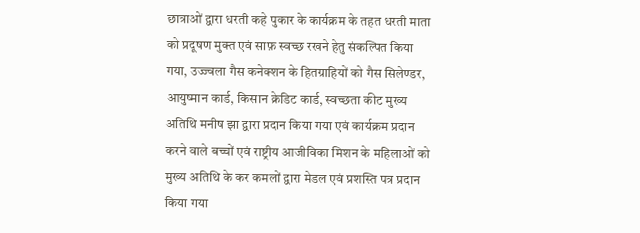छात्राओं द्वारा धरती कहे पुकार के कार्यक्रम के तहत धरती माता को प्रदूषण मुक्त एवं साफ़ स्वच्छ रखने हेतु संकल्पित किया गया, उज्ज्वला गैस कनेक्शन के हितग्राहियों को गैस सिलेण्डर, आयुष्मान कार्ड, किसान क्रेडिट कार्ड, स्वच्छता कीट मुख्य अतिथि मनीष झा द्वारा प्रदान किया गया एवं कार्यक्रम प्रदान करने वाले बच्चों एवं राष्ट्रीय आजीविका मिशन के महिलाओं को मुख्य अतिथि के कर कमलों द्वारा मेडल एवं प्रशस्ति पत्र प्रदान किया गया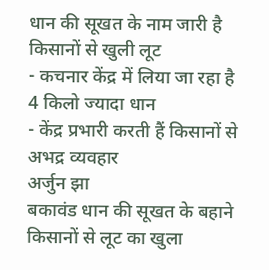धान की सूखत के नाम जारी है किसानों से खुली लूट
- कचनार केंद्र में लिया जा रहा है 4 किलो ज्यादा धान
- केंद्र प्रभारी करती हैं किसानों से अभद्र व्यवहार
अर्जुन झा
बकावंड धान की सूखत के बहाने किसानों से लूट का खुला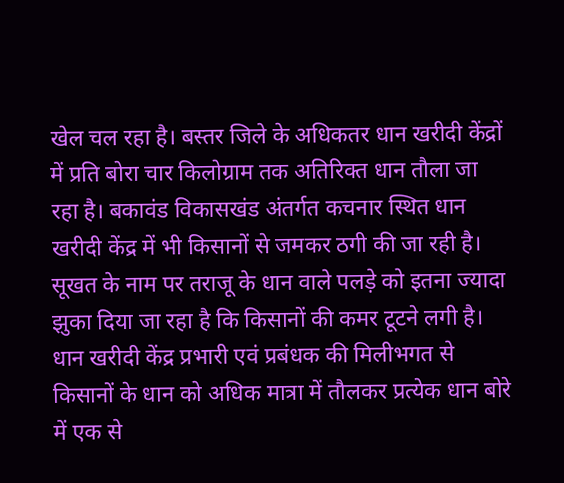खेल चल रहा है। बस्तर जिले के अधिकतर धान खरीदी केंद्रों में प्रति बोरा चार किलोग्राम तक अतिरिक्त धान तौला जा रहा है। बकावंड विकासखंड अंतर्गत कचनार स्थित धान खरीदी केंद्र में भी किसानों से जमकर ठगी की जा रही है। सूखत के नाम पर तराजू के धान वाले पलड़े को इतना ज्यादा झुका दिया जा रहा है कि किसानों की कमर टूटने लगी है। धान खरीदी केंद्र प्रभारी एवं प्रबंधक की मिलीभगत से किसानों के धान को अधिक मात्रा में तौलकर प्रत्येक धान बोरे में एक से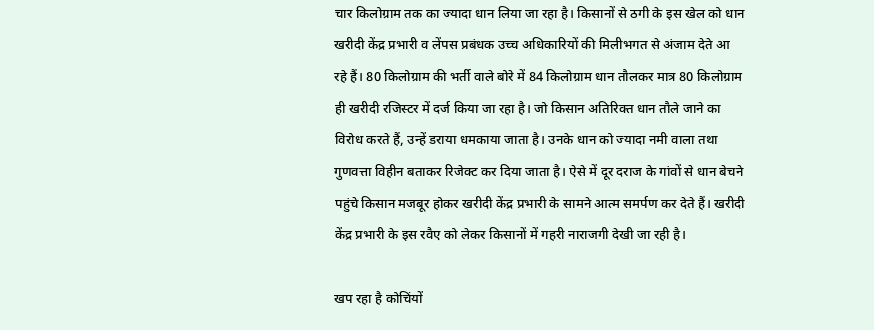चार किलोग्राम तक का ज्यादा धान लिया जा रहा है। किसानों से ठगी के इस खेल को धान खरीदी केंद्र प्रभारी व लेंपस प्रबंधक उच्च अधिकारियों की मिलीभगत से अंजाम देते आ रहे हैं। 80 किलोग्राम की भर्ती वाले बोरे में 84 किलोग्राम धान तौलकर मात्र 80 किलोग्राम ही खरीदी रजिस्टर में दर्ज किया जा रहा है। जो किसान अतिरिक्त धान तौले जाने का विरोध करते हैं, उन्हें डराया धमकाया जाता है। उनके धान को ज्यादा नमी वाला तथा गुणवत्ता विहीन बताकर रिजेक्ट कर दिया जाता है। ऐसे में दूर दराज के गांवों से धान बेचने पहुंचे किसान मजबूर होकर खरीदी केंद्र प्रभारी के सामने आत्म समर्पण कर देते हैं। खरीदी केंद्र प्रभारी के इस रवैए को लेकर किसानों में गहरी नाराजगी देखी जा रही है।

खप रहा है कोचिंयों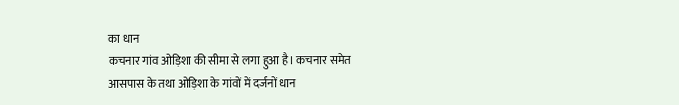का धान
कचनार गांव ओड़िशा की सीमा से लगा हुआ है। कचनार समेत आसपास के तथा ओड़िशा के गांवों में दर्जनों धान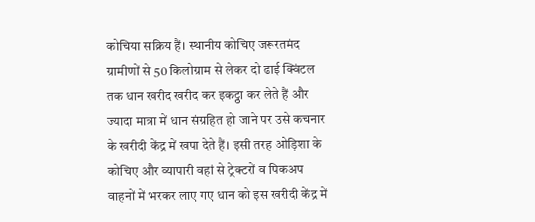कोचिया सक्रिय हैं। स्थानीय कोचिए जरूरतमंद ग्रामीणों से 50 किलोग्राम से लेकर दो ढाई क्विंटल तक धान खरीद खरीद कर इकट्ठा कर लेते हैं और ज्यादा मात्रा में धान संग्रहित हो जाने पर उसे कचनार के खरीदी केंद्र में खपा देते हैं। इसी तरह ओड़िशा के कोचिए और व्यापारी वहां से ट्रेक्टरों व पिकअप वाहनों में भरकर लाए गए धान को इस खरीदी केंद्र में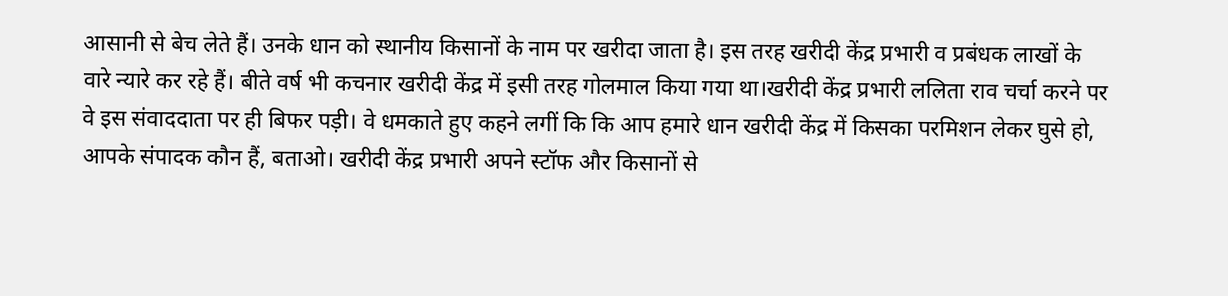आसानी से बेच लेते हैं। उनके धान को स्थानीय किसानों के नाम पर खरीदा जाता है। इस तरह खरीदी केंद्र प्रभारी व प्रबंधक लाखों के वारे न्यारे कर रहे हैं। बीते वर्ष भी कचनार खरीदी केंद्र में इसी तरह गोलमाल किया गया था।खरीदी केंद्र प्रभारी ललिता राव चर्चा करने पर वे इस संवाददाता पर ही बिफर पड़ी। वे धमकाते हुए कहने लगीं कि कि आप हमारे धान खरीदी केंद्र में किसका परमिशन लेकर घुसे हो, आपके संपादक कौन हैं, बताओ। खरीदी केंद्र प्रभारी अपने स्टॉफ और किसानों से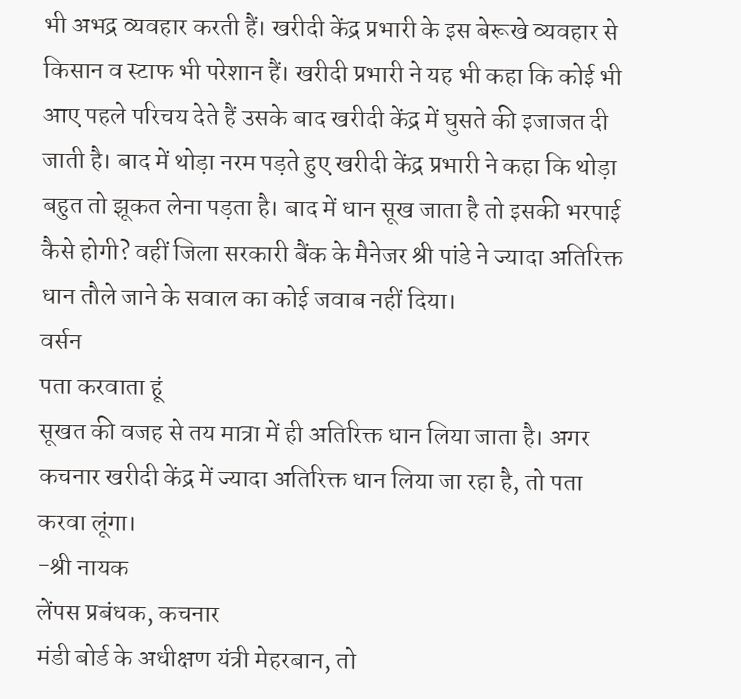भी अभद्र व्यवहार करती हैं। खरीदी केंद्र प्रभारी के इस बेरूखे व्यवहार से किसान व स्टाफ भी परेशान हैं। खरीदी प्रभारी ने यह भी कहा कि कोई भी आए पहले परिचय देते हैं उसके बाद खरीदी केंद्र में घुसते की इजाजत दी जाती है। बाद में थोड़ा नरम पड़ते हुए खरीदी केंद्र प्रभारी ने कहा कि थोड़ा बहुत तो झूकत लेना पड़ता है। बाद में धान सूख जाता है तो इसकी भरपाई कैसे होगी? वहीं जिला सरकारी बैंक के मैनेजर श्री पांडे ने ज्यादा अतिरिक्त धान तौले जाने के सवाल का कोई जवाब नहीं दिया।
वर्सन
पता करवाता हूं
सूखत की वजह से तय मात्रा में ही अतिरिक्त धान लिया जाता है। अगर कचनार खरीदी केंद्र में ज्यादा अतिरिक्त धान लिया जा रहा है, तो पता करवा लूंगा।
-श्री नायक
लेंपस प्रबंधक, कचनार
मंडी बोर्ड के अधीक्षण यंत्री मेहरबान, तो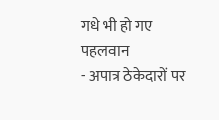गधे भी हो गए पहलवान
- अपात्र ठेकेदारों पर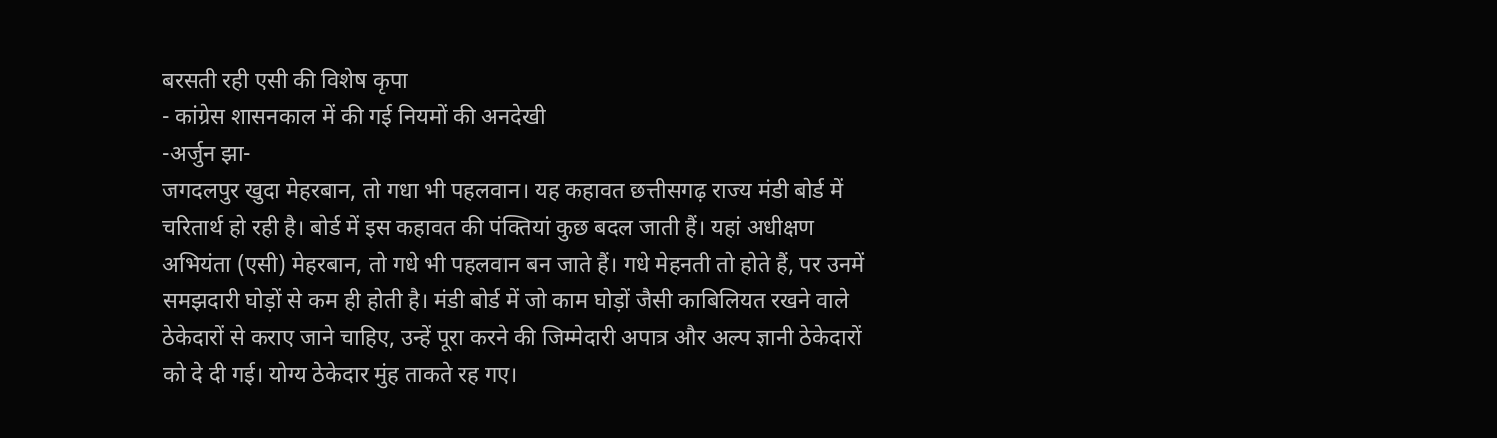बरसती रही एसी की विशेष कृपा
- कांग्रेस शासनकाल में की गई नियमों की अनदेखी
-अर्जुन झा-
जगदलपुर खुदा मेहरबान, तो गधा भी पहलवान। यह कहावत छत्तीसगढ़ राज्य मंडी बोर्ड में चरितार्थ हो रही है। बोर्ड में इस कहावत की पंक्तियां कुछ बदल जाती हैं। यहां अधीक्षण अभियंता (एसी) मेहरबान, तो गधे भी पहलवान बन जाते हैं। गधे मेहनती तो होते हैं, पर उनमें समझदारी घोड़ों से कम ही होती है। मंडी बोर्ड में जो काम घोड़ों जैसी काबिलियत रखने वाले ठेकेदारों से कराए जाने चाहिए, उन्हें पूरा करने की जिम्मेदारी अपात्र और अल्प ज्ञानी ठेकेदारों को दे दी गई। योग्य ठेकेदार मुंह ताकते रह गए।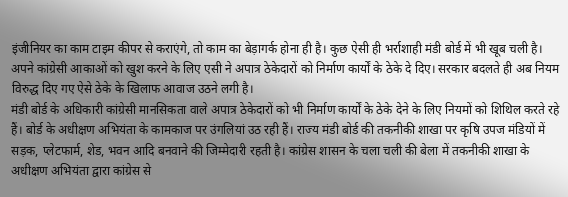इंजीनियर का काम टाइम कीपर से कराएंगे, तो काम का बेड़ागर्क होना ही है। कुछ ऐसी ही भर्राशाही मंडी बोर्ड में भी खूब चली है। अपने कांग्रेसी आकाओं को खुश करने के लिए एसी ने अपात्र ठेकेदारों को निर्माण कार्यों के ठेके दे दिए। सरकार बदलते ही अब नियम विरुद्ध दिए गए ऐसे ठेके के खिलाफ आवाज उठने लगी है।
मंडी बोर्ड के अधिकारी कांग्रेसी मानसिकता वाले अपात्र ठेकेदारों को भी निर्माण कार्यों के ठेके देने के लिए नियमों को शिथिल करते रहे हैं। बोर्ड के अधीक्षण अभियंता के कामकाज पर उंगलियां उठ रही हैं। राज्य मंडी बोर्ड की तकनीकी शाखा पर कृषि उपज मंडियों में सड़क, प्लेटफार्म, शेड, भवन आदि बनवाने की जिम्मेदारी रहती है। कांग्रेस शासन के चला चली की बेला में तकनीकी शाखा के अधीक्षण अभियंता द्वारा कांग्रेस से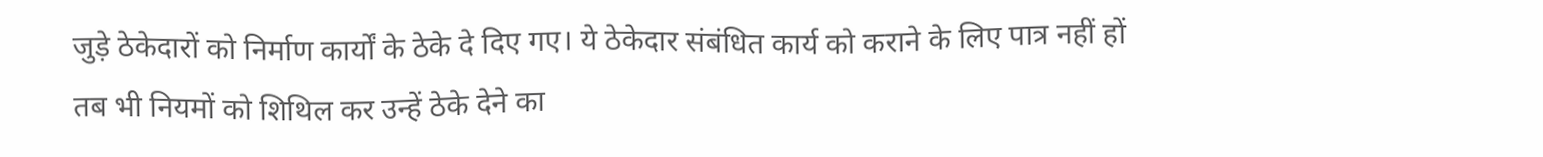जुड़े ठेकेदारों को निर्माण कार्यों के ठेके दे दिए गए। ये ठेकेदार संबंधित कार्य को कराने के लिए पात्र नहीं हों तब भी नियमों को शिथिल कर उन्हें ठेके देने का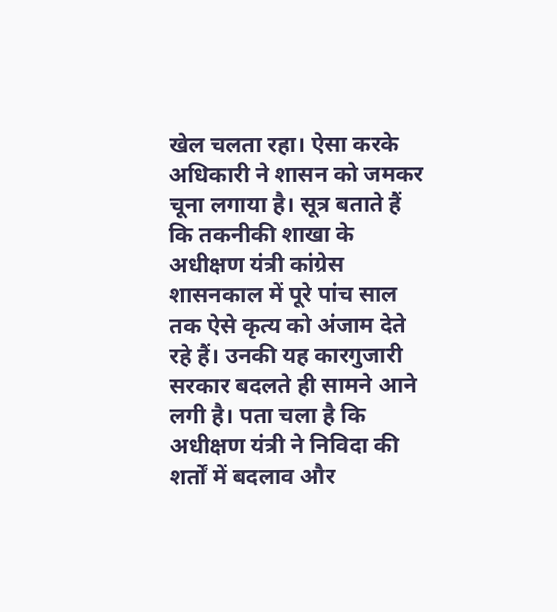खेल चलता रहा। ऐसा करके अधिकारी ने शासन को जमकर चूना लगाया है। सूत्र बताते हैं कि तकनीकी शाखा के अधीक्षण यंत्री कांग्रेस शासनकाल में पूरे पांच साल तक ऐसे कृत्य को अंजाम देते रहे हैं। उनकी यह कारगुजारी सरकार बदलते ही सामने आने लगी है। पता चला है कि अधीक्षण यंत्री ने निविदा की शर्तों में बदलाव और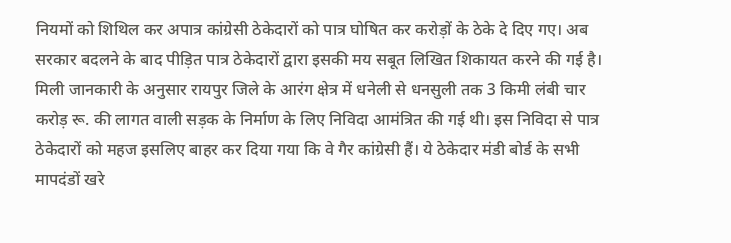नियमों को शिथिल कर अपात्र कांग्रेसी ठेकेदारों को पात्र घोषित कर करोड़ों के ठेके दे दिए गए। अब सरकार बदलने के बाद पीड़ित पात्र ठेकेदारों द्वारा इसकी मय सबूत लिखित शिकायत करने की गई है। मिली जानकारी के अनुसार रायपुर जिले के आरंग क्षेत्र में धनेली से धनसुली तक 3 किमी लंबी चार करोड़ रू. की लागत वाली सड़क के निर्माण के लिए निविदा आमंत्रित की गई थी। इस निविदा से पात्र ठेकेदारों को महज इसलिए बाहर कर दिया गया कि वे गैर कांग्रेसी हैं। ये ठेकेदार मंडी बोर्ड के सभी मापदंडों खरे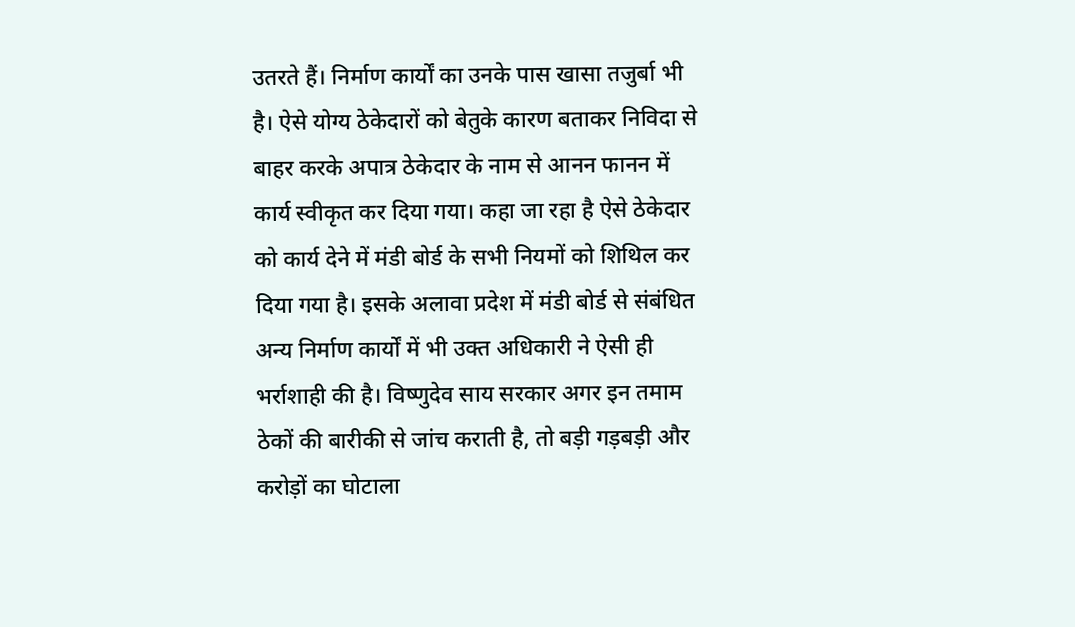उतरते हैं। निर्माण कार्यों का उनके पास खासा तजुर्बा भी है। ऐसे योग्य ठेकेदारों को बेतुके कारण बताकर निविदा से बाहर करके अपात्र ठेकेदार के नाम से आनन फानन में कार्य स्वीकृत कर दिया गया। कहा जा रहा है ऐसे ठेकेदार को कार्य देने में मंडी बोर्ड के सभी नियमों को शिथिल कर दिया गया है। इसके अलावा प्रदेश में मंडी बोर्ड से संबंधित अन्य निर्माण कार्यों में भी उक्त अधिकारी ने ऐसी ही भर्राशाही की है। विष्णुदेव साय सरकार अगर इन तमाम ठेकों की बारीकी से जांच कराती है, तो बड़ी गड़बड़ी और करोड़ों का घोटाला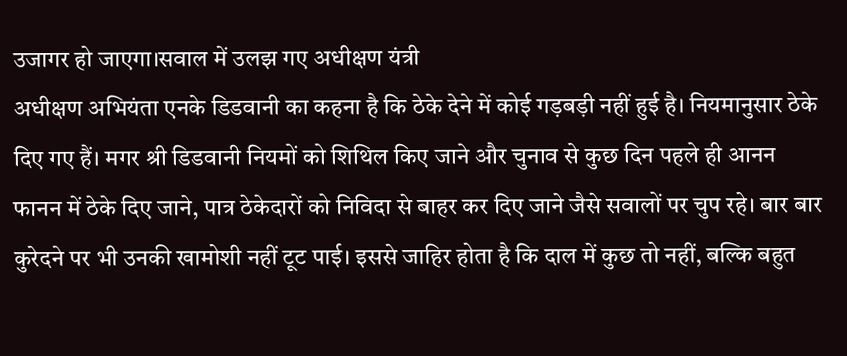उजागर हो जाएगा।सवाल में उलझ गए अधीक्षण यंत्री
अधीक्षण अभियंता एनके डिडवानी का कहना है कि ठेके देने में कोई गड़बड़ी नहीं हुई है। नियमानुसार ठेके दिए गए हैं। मगर श्री डिडवानी नियमों को शिथिल किए जाने और चुनाव से कुछ दिन पहले ही आनन फानन में ठेके दिए जाने, पात्र ठेकेदारों को निविदा से बाहर कर दिए जाने जैसे सवालों पर चुप रहे। बार बार कुरेदने पर भी उनकी खामोशी नहीं टूट पाई। इससे जाहिर होता है कि दाल में कुछ तो नहीं, बल्कि बहुत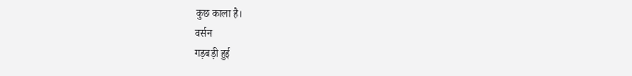कुछ काला है।
वर्सन
गड़बड़ी हुई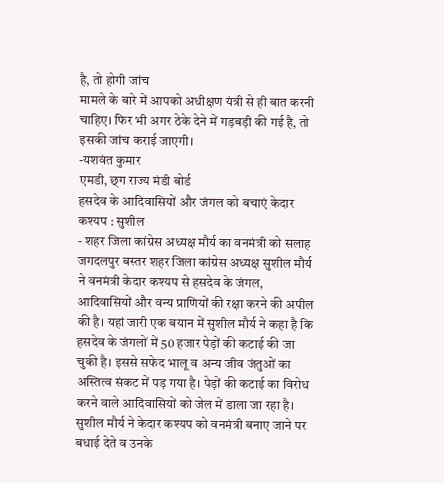है, तो होगी जांच
मामले के बारे में आपको अधीक्षण यंत्री से ही बात करनी चाहिए। फिर भी अगर ठेके देने में गड़बड़ी की गई है, तो इसकी जांच कराई जाएगी।
-यशवंत कुमार
एमडी, छ्ग राज्य मंडी बोर्ड
हसदेव के आदिवासियों और जंगल को बचाएं केदार कश्यप : सुशील
- शहर जिला कांग्रेस अध्यक्ष मौर्य का वनमंत्री को सलाह
जगदलपुर बस्तर शहर जिला कांग्रेस अध्यक्ष सुशील मौर्य ने वनमंत्री केदार कश्यप से हसदेव के जंगल, आदिवासियों और वन्य प्राणियों की रक्षा करने की अपील की है। यहां जारी एक बयान में सुशील मौर्य ने कहा है कि हसदेव के जंगलों में 50 हजार पेड़ों की कटाई की जा चुकी है। इससे सफेद भालू व अन्य जीव जंतुओं का अस्तित्व संकट में पड़ गया है। पेड़ों की कटाई का विरोध करने वाले आदिवासियों को जेल में डाला जा रहा है। सुशील मौर्य ने केदार कश्यप को वनमंत्री बनाए जाने पर बधाई देते व उनके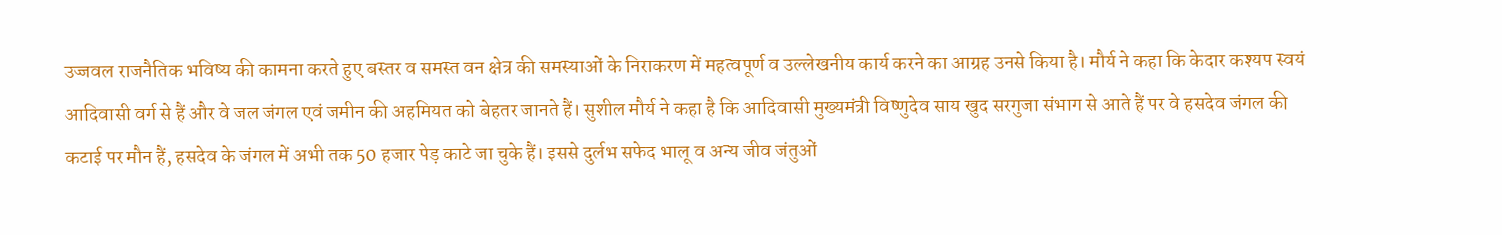उज्जवल राजनैतिक भविष्य की कामना करते हुए बस्तर व समस्त वन क्षेत्र की समस्याओं के निराकरण में महत्वपूर्ण व उल्लेखनीय कार्य करने का आग्रह उनसे किया है। मौर्य ने कहा कि केदार कश्यप स्वयं आदिवासी वर्ग से हैं और वे जल जंगल एवं जमीन की अहमियत को बेहतर जानते हैं। सुशील मौर्य ने कहा है कि आदिवासी मुख्यमंत्री विष्णुदेव साय खुद सरगुजा संभाग से आते हैं पर वे हसदेव जंगल की कटाई पर मौन हैं, हसदेव के जंगल में अभी तक 50 हजार पेड़ काटे जा चुके हैं। इससे दुर्लभ सफेद भालू व अन्य जीव जंतुओं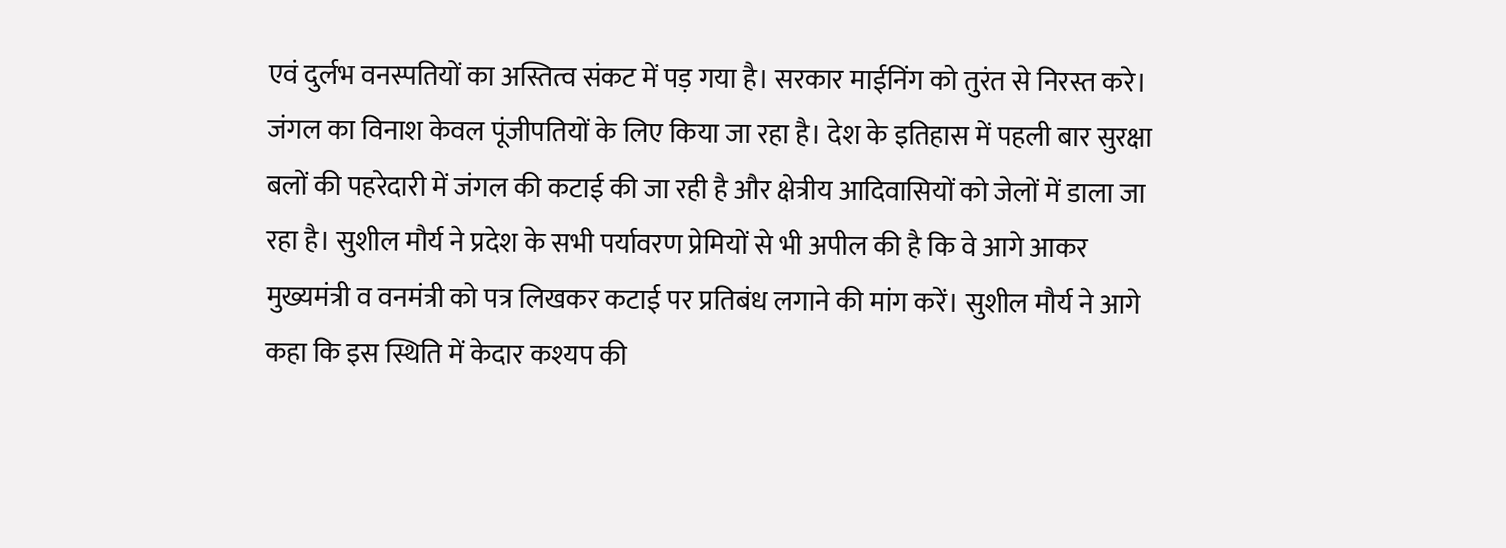एवं दुर्लभ वनस्पतियों का अस्तित्व संकट में पड़ गया है। सरकार माईनिंग को तुरंत से निरस्त करे। जंगल का विनाश केवल पूंजीपतियों के लिए किया जा रहा है। देश के इतिहास में पहली बार सुरक्षा बलों की पहरेदारी में जंगल की कटाई की जा रही है और क्षेत्रीय आदिवासियों को जेलों में डाला जा रहा है। सुशील मौर्य ने प्रदेश के सभी पर्यावरण प्रेमियों से भी अपील की है कि वे आगे आकर मुख्यमंत्री व वनमंत्री को पत्र लिखकर कटाई पर प्रतिबंध लगाने की मांग करें। सुशील मौर्य ने आगे कहा कि इस स्थिति में केदार कश्यप की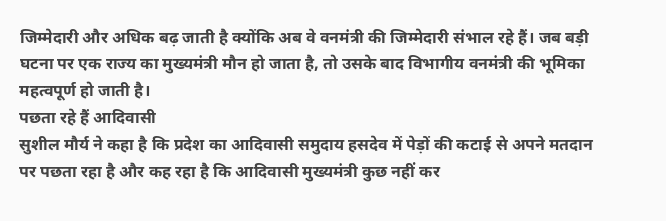जिम्मेदारी और अधिक बढ़ जाती है क्योंकि अब वे वनमंत्री की जिम्मेदारी संभाल रहे हैं। जब बड़ी घटना पर एक राज्य का मुख्यमंत्री मौन हो जाता है, तो उसके बाद विभागीय वनमंत्री की भूमिका महत्वपूर्ण हो जाती है।
पछता रहे हैं आदिवासी
सुशील मौर्य ने कहा है कि प्रदेश का आदिवासी समुदाय हसदेव में पेड़ों की कटाई से अपने मतदान पर पछता रहा है और कह रहा है कि आदिवासी मुख्यमंत्री कुछ नहीं कर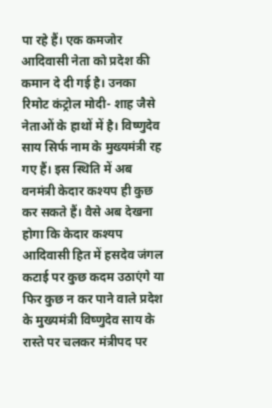पा रहे हैं। एक कमजोर आदिवासी नेता को प्रदेश की कमान दे दी गई है। उनका रिमोट कंट्रोल मोदी- शाह जैसे नेताओं के हाथों में है। विष्णुदेव साय सिर्फ नाम के मुख्यमंत्री रह गए हैं। इस स्थिति में अब वनमंत्री केदार कश्यप ही कुछ कर सकते हैं। वैसे अब देखना होगा कि केदार कश्यप आदिवासी हित में हसदेव जंगल कटाई पर कुछ कदम उठाएंगे या फिर कुछ न कर पाने वाले प्रदेश के मुख्यमंत्री विष्णुदेव साय के रास्ते पर चलकर मंत्रीपद पर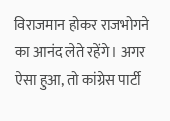विराजमान होकर राजभोगने का आनंद लेते रहेंगे। अगर ऐसा हुआ, तो कांग्रेस पार्टी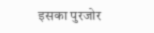इसका पुरजोर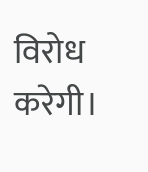विरोध करेगी।